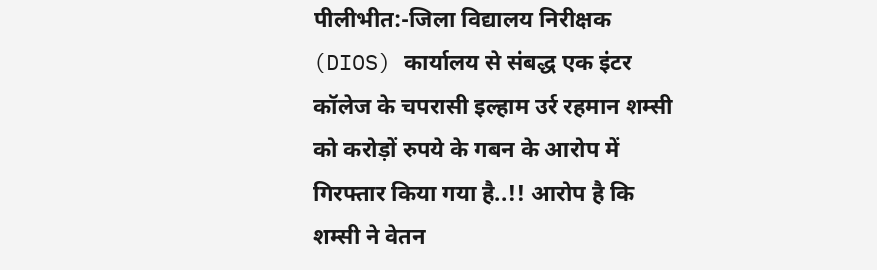पीलीभीत:-जिला विद्यालय निरीक्षक (DIOS) कार्यालय से संबद्ध एक इंटर कॉलेज के चपरासी इल्हाम उर्र रहमान शम्सी को करोड़ों रुपये के गबन के आरोप में गिरफ्तार किया गया है..!! आरोप है कि शम्सी ने वेतन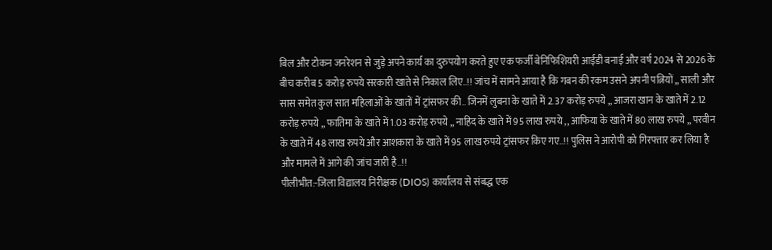बिल और टोकन जनरेशन से जुड़े अपने कार्य का दुरुपयोग करते हुए एक फर्जी बेनिफिशियरी आईडी बनाई और वर्ष 2024 से 2026 के बीच करीब 5 करोड़ रुपये सरकारी खाते से निकाल लिए..!! जांच में सामने आया है कि गबन की रकम उसने अपनी पत्नियों ,, साली और सास समेत कुल सात महिलाओं के खातों में ट्रांसफर की.. जिनमें लुबना के खाते में 2.37 करोड़ रुपये ,, आजरा खान के खाते में 2.12 करोड़ रुपये ,, फातिमा के खाते में 1.03 करोड़ रुपये ,, नाहिद के खाते में 95 लाख रुपये ,, आफिया के खाते में 80 लाख रुपये ,, परवीन के खाते में 48 लाख रुपये और आशकारा के खाते में 95 लाख रुपये ट्रांसफर किए गए..!! पुलिस ने आरोपी को गिरफ्तार कर लिया है और मामले में आगे की जांच जारी है..!!
पीलीभीत:-जिला विद्यालय निरीक्षक (DIOS) कार्यालय से संबद्ध एक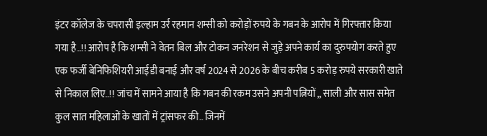इंटर कॉलेज के चपरासी इल्हाम उर्र रहमान शम्सी को करोड़ों रुपये के गबन के आरोप में गिरफ्तार किया गया है..!! आरोप है कि शम्सी ने वेतन बिल और टोकन जनरेशन से जुड़े अपने कार्य का दुरुपयोग करते हुए एक फर्जी बेनिफिशियरी आईडी बनाई और वर्ष 2024 से 2026 के बीच करीब 5 करोड़ रुपये सरकारी खाते से निकाल लिए..!! जांच में सामने आया है कि गबन की रकम उसने अपनी पत्नियों ,, साली और सास समेत कुल सात महिलाओं के खातों में ट्रांसफर की.. जिनमें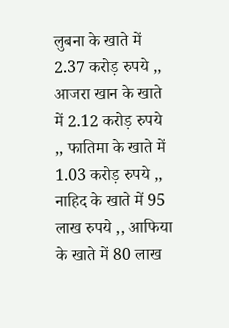लुबना के खाते में 2.37 करोड़ रुपये ,, आजरा खान के खाते में 2.12 करोड़ रुपये ,, फातिमा के खाते में 1.03 करोड़ रुपये ,, नाहिद के खाते में 95 लाख रुपये ,, आफिया के खाते में 80 लाख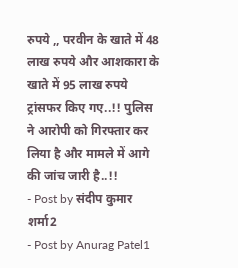रुपये ,, परवीन के खाते में 48 लाख रुपये और आशकारा के खाते में 95 लाख रुपये ट्रांसफर किए गए..!! पुलिस ने आरोपी को गिरफ्तार कर लिया है और मामले में आगे की जांच जारी है..!!
- Post by संदीप कुमार शर्मा2
- Post by Anurag Patel1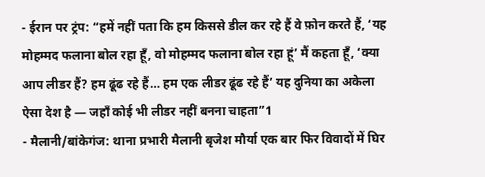- ईरान पर ट्रंप: “हमें नहीं पता कि हम किससे डील कर रहे हैं वे फ़ोन करते हैं, ‘यह मोहम्मद फलाना बोल रहा हूँ, वो मोहम्मद फलाना बोल रहा हूं’ मैं कहता हूँ, ‘क्या आप लीडर हैं? हम ढूंढ रहे हैं… हम एक लीडर ढूंढ रहे हैं’ यह दुनिया का अकेला ऐसा देश है — जहाँ कोई भी लीडर नहीं बनना चाहता”1
- मैलानी/बांकेगंज: थाना प्रभारी मैलानी बृजेश मौर्या एक बार फिर विवादों में घिर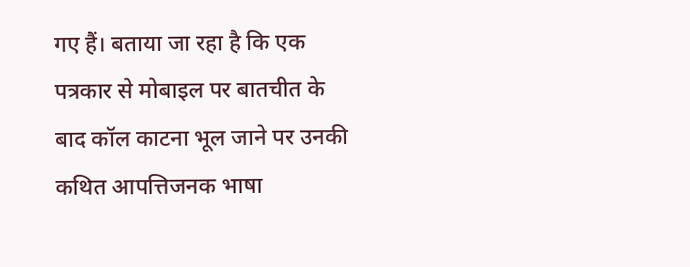गए हैं। बताया जा रहा है कि एक पत्रकार से मोबाइल पर बातचीत के बाद कॉल काटना भूल जाने पर उनकी कथित आपत्तिजनक भाषा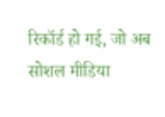रिकॉर्ड हो गई, जो अब सोशल मीडिया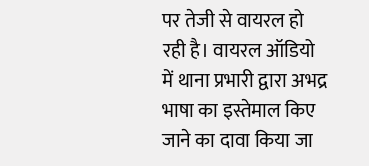पर तेजी से वायरल हो रही है। वायरल ऑडियो में थाना प्रभारी द्वारा अभद्र भाषा का इस्तेमाल किए जाने का दावा किया जा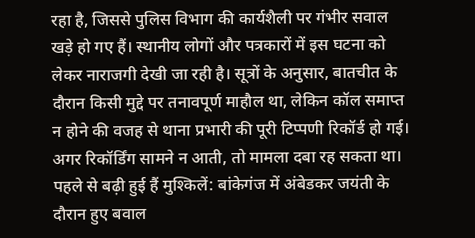रहा है, जिससे पुलिस विभाग की कार्यशैली पर गंभीर सवाल खड़े हो गए हैं। स्थानीय लोगों और पत्रकारों में इस घटना को लेकर नाराजगी देखी जा रही है। सूत्रों के अनुसार, बातचीत के दौरान किसी मुद्दे पर तनावपूर्ण माहौल था, लेकिन कॉल समाप्त न होने की वजह से थाना प्रभारी की पूरी टिप्पणी रिकॉर्ड हो गई। अगर रिकॉर्डिंग सामने न आती, तो मामला दबा रह सकता था। पहले से बढ़ी हुई हैं मुश्किलें: बांकेगंज में अंबेडकर जयंती के दौरान हुए बवाल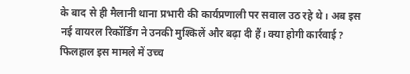के बाद से ही मैलानी थाना प्रभारी की कार्यप्रणाली पर सवाल उठ रहे थे। अब इस नई वायरल रिकॉर्डिंग ने उनकी मुश्किलें और बढ़ा दी हैं। क्या होगी कार्रवाई? फिलहाल इस मामले में उच्च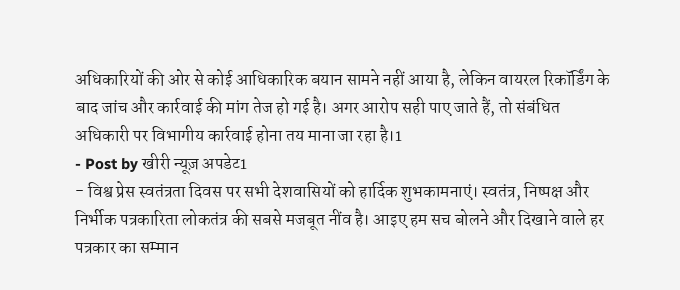अधिकारियों की ओर से कोई आधिकारिक बयान सामने नहीं आया है, लेकिन वायरल रिकॉर्डिंग के बाद जांच और कार्रवाई की मांग तेज हो गई है। अगर आरोप सही पाए जाते हैं, तो संबंधित अधिकारी पर विभागीय कार्रवाई होना तय माना जा रहा है।1
- Post by खीरी न्यूज़ अपडेट1
- विश्व प्रेस स्वतंत्रता दिवस पर सभी देशवासियों को हार्दिक शुभकामनाएं। स्वतंत्र, निष्पक्ष और निर्भीक पत्रकारिता लोकतंत्र की सबसे मजबूत नींव है। आइए हम सच बोलने और दिखाने वाले हर पत्रकार का सम्मान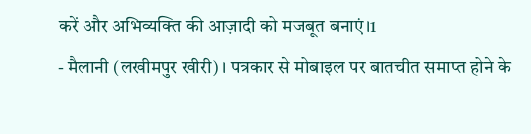करें और अभिव्यक्ति की आज़ादी को मजबूत बनाएं।1
- मैलानी (लखीमपुर खीरी)। पत्रकार से मोबाइल पर बातचीत समाप्त होने के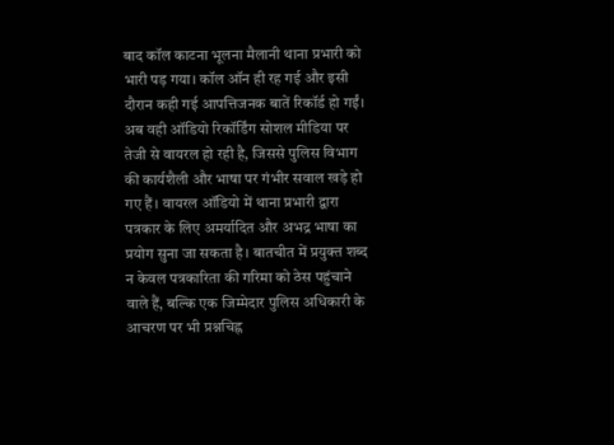बाद कॉल काटना भूलना मैलानी थाना प्रभारी को भारी पड़ गया। कॉल ऑन ही रह गई और इसी दौरान कही गई आपत्तिजनक बातें रिकॉर्ड हो गईं। अब वही ऑडियो रिकॉर्डिंग सोशल मीडिया पर तेजी से वायरल हो रही है, जिससे पुलिस विभाग की कार्यशैली और भाषा पर गंभीर सवाल खड़े हो गए हैं। वायरल ऑडियो में थाना प्रभारी द्वारा पत्रकार के लिए अमर्यादित और अभद्र भाषा का प्रयोग सुना जा सकता है। बातचीत में प्रयुक्त शब्द न केवल पत्रकारिता की गरिमा को ठेस पहुंचाने वाले हैं, बल्कि एक जिम्मेदार पुलिस अधिकारी के आचरण पर भी प्रश्नचिह्न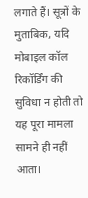लगाते हैं। सूत्रों के मुताबिक, यदि मोबाइल कॉल रिकॉर्डिंग की सुविधा न होती तो यह पूरा मामला सामने ही नहीं आता।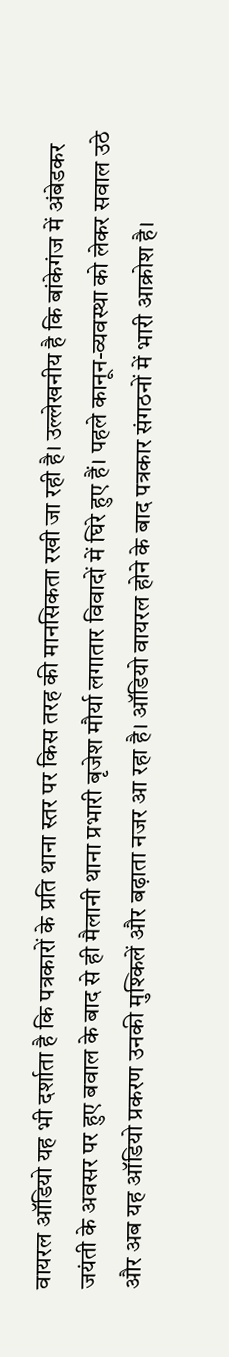वायरल ऑडियो यह भी दर्शाता है कि पत्रकारों के प्रति थाना स्तर पर किस तरह की मानसिकता रखी जा रही है। उल्लेखनीय है कि बांकेगंज में अंबेडकर जयंती के अवसर पर हुए बवाल के बाद से ही मैलानी थाना प्रभारी बृजेश मौर्या लगातार विवादों में घिरे हुए हैं। पहले कानून-व्यवस्था को लेकर सवाल उठे और अब यह ऑडियो प्रकरण उनकी मुश्किलें और बढ़ाता नजर आ रहा है। ऑडियो वायरल होने के बाद पत्रकार संगठनों में भारी आक्रोश है।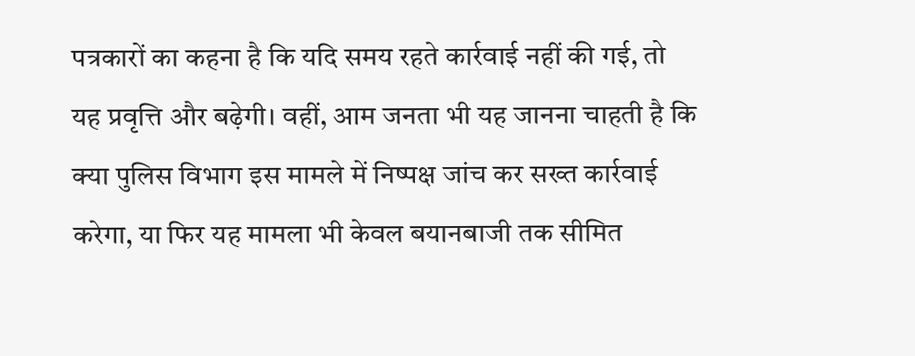पत्रकारों का कहना है कि यदि समय रहते कार्रवाई नहीं की गई, तो यह प्रवृत्ति और बढ़ेगी। वहीं, आम जनता भी यह जानना चाहती है कि क्या पुलिस विभाग इस मामले में निष्पक्ष जांच कर सख्त कार्रवाई करेगा, या फिर यह मामला भी केवल बयानबाजी तक सीमित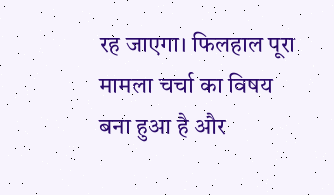रह जाएगा। फिलहाल पूरा मामला चर्चा का विषय बना हुआ है और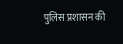पुलिस प्रशासन की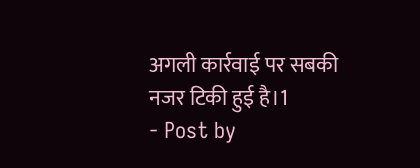अगली कार्रवाई पर सबकी नजर टिकी हुई है।1
- Post by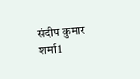संदीप कुमार शर्मा1